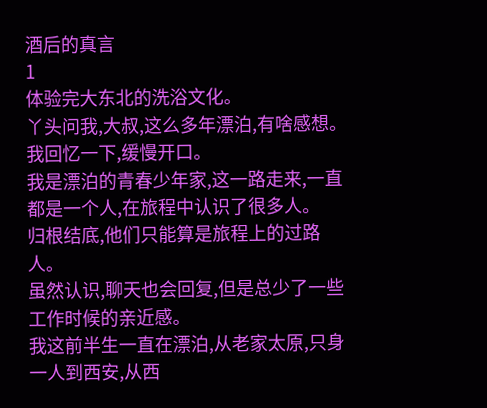酒后的真言
1
体验完大东北的洗浴文化。
丫头问我,大叔,这么多年漂泊,有啥感想。
我回忆一下,缓慢开口。
我是漂泊的青春少年家,这一路走来,一直都是一个人,在旅程中认识了很多人。
归根结底,他们只能算是旅程上的过路人。
虽然认识,聊天也会回复,但是总少了一些工作时候的亲近感。
我这前半生一直在漂泊,从老家太原,只身一人到西安,从西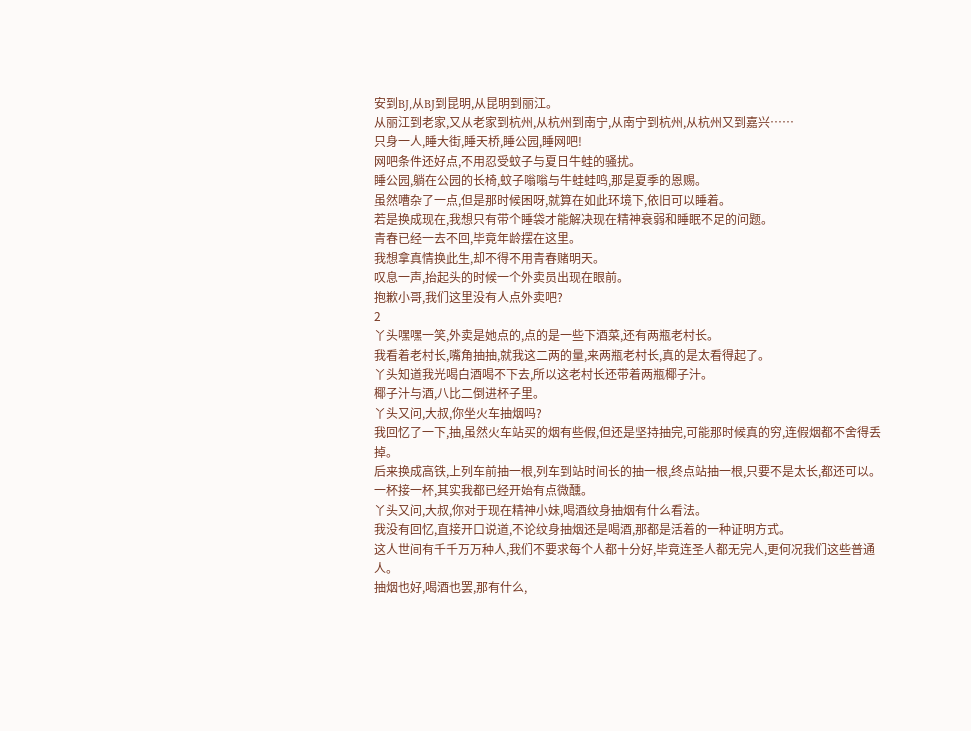安到BJ,从BJ到昆明,从昆明到丽江。
从丽江到老家,又从老家到杭州,从杭州到南宁,从南宁到杭州,从杭州又到嘉兴……
只身一人,睡大街,睡天桥,睡公园,睡网吧!
网吧条件还好点,不用忍受蚊子与夏日牛蛙的骚扰。
睡公园,躺在公园的长椅,蚊子嗡嗡与牛蛙蛙鸣,那是夏季的恩赐。
虽然嘈杂了一点,但是那时候困呀,就算在如此环境下,依旧可以睡着。
若是换成现在,我想只有带个睡袋才能解决现在精神衰弱和睡眠不足的问题。
青春已经一去不回,毕竟年龄摆在这里。
我想拿真情换此生,却不得不用青春赌明天。
叹息一声,抬起头的时候一个外卖员出现在眼前。
抱歉小哥,我们这里没有人点外卖吧?
2
丫头嘿嘿一笑,外卖是她点的,点的是一些下酒菜,还有两瓶老村长。
我看着老村长,嘴角抽抽,就我这二两的量,来两瓶老村长,真的是太看得起了。
丫头知道我光喝白酒喝不下去,所以这老村长还带着两瓶椰子汁。
椰子汁与酒,八比二倒进杯子里。
丫头又问,大叔,你坐火车抽烟吗?
我回忆了一下,抽,虽然火车站买的烟有些假,但还是坚持抽完,可能那时候真的穷,连假烟都不舍得丢掉。
后来换成高铁,上列车前抽一根,列车到站时间长的抽一根,终点站抽一根,只要不是太长,都还可以。
一杯接一杯,其实我都已经开始有点微醺。
丫头又问,大叔,你对于现在精神小妹,喝酒纹身抽烟有什么看法。
我没有回忆,直接开口说道,不论纹身抽烟还是喝酒,那都是活着的一种证明方式。
这人世间有千千万万种人,我们不要求每个人都十分好,毕竟连圣人都无完人,更何况我们这些普通人。
抽烟也好,喝酒也罢,那有什么,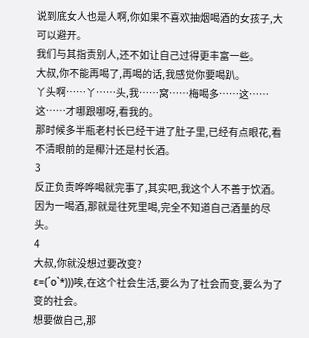说到底女人也是人啊,你如果不喜欢抽烟喝酒的女孩子,大可以避开。
我们与其指责别人,还不如让自己过得更丰富一些。
大叔,你不能再喝了,再喝的话,我感觉你要喝趴。
丫头啊……丫……头,我……窝……梅喝多……这……这……才哪跟哪呀,看我的。
那时候多半瓶老村长已经干进了肚子里,已经有点眼花,看不清眼前的是椰汁还是村长酒。
3
反正负责哗哗喝就完事了,其实吧,我这个人不善于饮酒。
因为一喝酒,那就是往死里喝,完全不知道自己酒量的尽头。
4
大叔,你就没想过要改变?
ε=(´ο`*)))唉,在这个社会生活,要么为了社会而变,要么为了变的社会。
想要做自己,那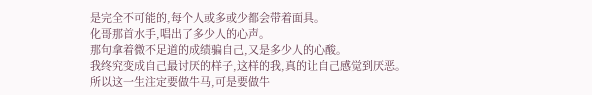是完全不可能的,每个人或多或少都会带着面具。
化哥那首水手,唱出了多少人的心声。
那句拿着微不足道的成绩骗自己,又是多少人的心酸。
我终究变成自己最讨厌的样子,这样的我,真的让自己感觉到厌恶。
所以这一生注定要做牛马,可是要做牛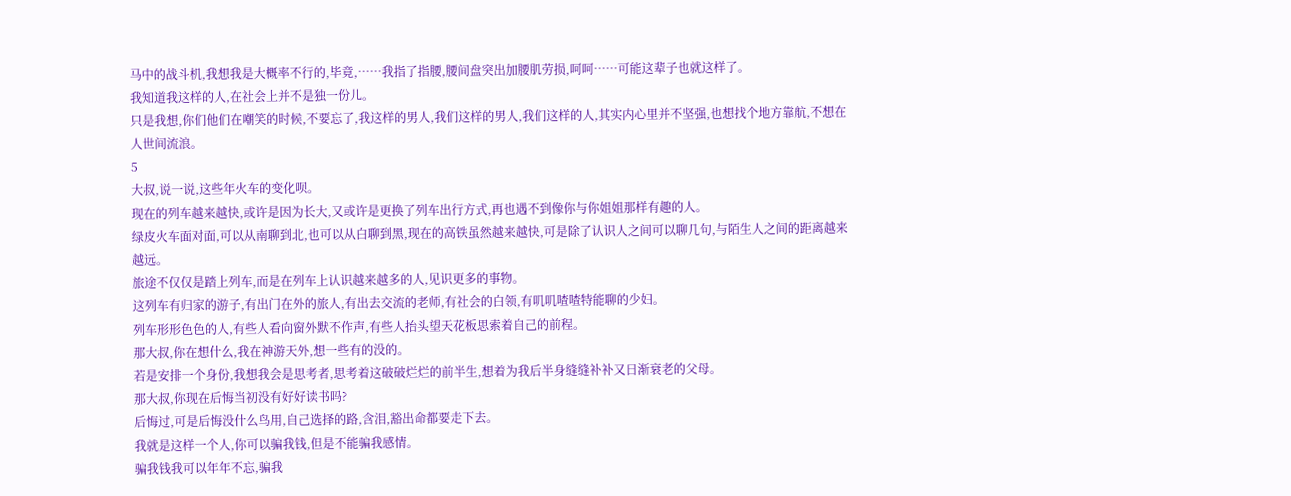马中的战斗机,我想我是大概率不行的,毕竟,……我指了指腰,腰间盘突出加腰肌劳损,呵呵……可能这辈子也就这样了。
我知道我这样的人,在社会上并不是独一份儿。
只是我想,你们他们在嘲笑的时候,不要忘了,我这样的男人,我们这样的男人,我们这样的人,其实内心里并不坚强,也想找个地方靠航,不想在人世间流浪。
5
大叔,说一说,这些年火车的变化呗。
现在的列车越来越快,或许是因为长大,又或许是更换了列车出行方式,再也遇不到像你与你姐姐那样有趣的人。
绿皮火车面对面,可以从南聊到北,也可以从白聊到黑,现在的高铁虽然越来越快,可是除了认识人之间可以聊几句,与陌生人之间的距离越来越远。
旅途不仅仅是踏上列车,而是在列车上认识越来越多的人,见识更多的事物。
这列车有归家的游子,有出门在外的旅人,有出去交流的老师,有社会的白领,有叽叽喳喳特能聊的少妇。
列车形形色色的人,有些人看向窗外默不作声,有些人抬头望天花板思索着自己的前程。
那大叔,你在想什么,我在神游天外,想一些有的没的。
若是安排一个身份,我想我会是思考者,思考着这破破烂烂的前半生,想着为我后半身缝缝补补又日渐衰老的父母。
那大叔,你现在后悔当初没有好好读书吗?
后悔过,可是后悔没什么鸟用,自己选择的路,含泪,豁出命都要走下去。
我就是这样一个人,你可以骗我钱,但是不能骗我感情。
骗我钱我可以年年不忘,骗我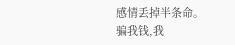感情丢掉半条命。
骗我钱,我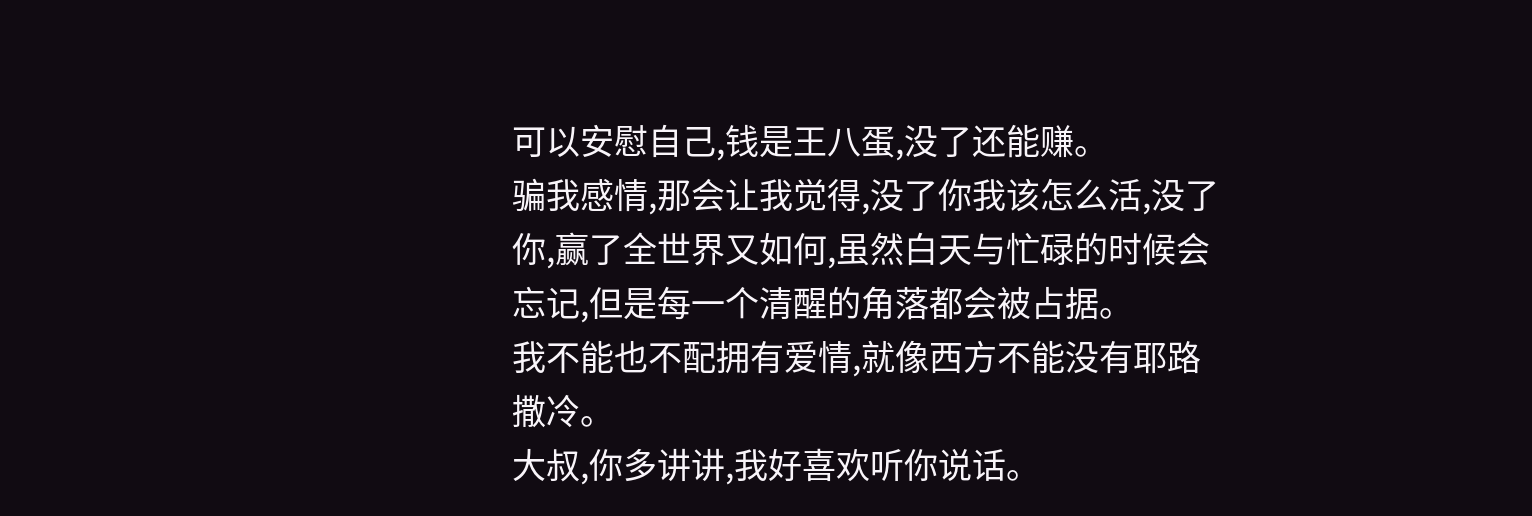可以安慰自己,钱是王八蛋,没了还能赚。
骗我感情,那会让我觉得,没了你我该怎么活,没了你,赢了全世界又如何,虽然白天与忙碌的时候会忘记,但是每一个清醒的角落都会被占据。
我不能也不配拥有爱情,就像西方不能没有耶路撒冷。
大叔,你多讲讲,我好喜欢听你说话。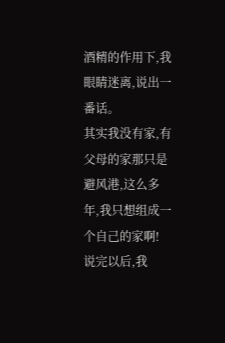酒精的作用下,我眼睛迷离,说出一番话。
其实我没有家,有父母的家那只是避风港,这么多年,我只想组成一个自己的家啊!
说完以后,我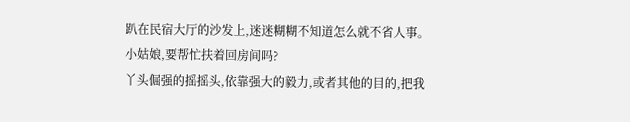趴在民宿大厅的沙发上,迷迷糊糊不知道怎么就不省人事。
小姑娘,要帮忙扶着回房间吗?
丫头倔强的摇摇头,依靠强大的毅力,或者其他的目的,把我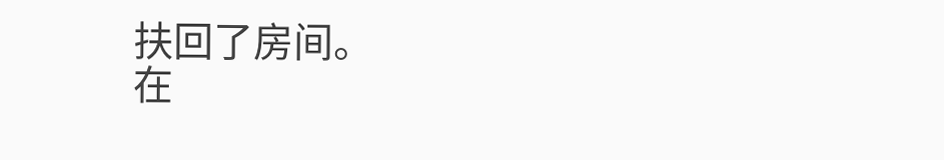扶回了房间。
在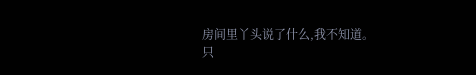房间里丫头说了什么,我不知道。
只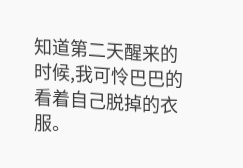知道第二天醒来的时候,我可怜巴巴的看着自己脱掉的衣服。